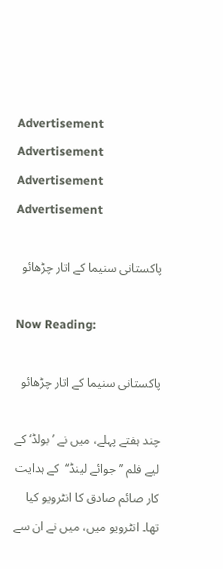Advertisement
Advertisement
Advertisement
Advertisement

پاکستانی سنیما کے اتار چڑھائو

Now Reading:

پاکستانی سنیما کے اتار چڑھائو

چند ہفتے پہلے، میں نے ’بولڈ‘ کے لیے فلم ’’جوائے لینڈ‘‘  کے ہدایت کار صائم صادق کا انٹرویو کیا تھا۔ انٹرویو میں، میں نے ان سے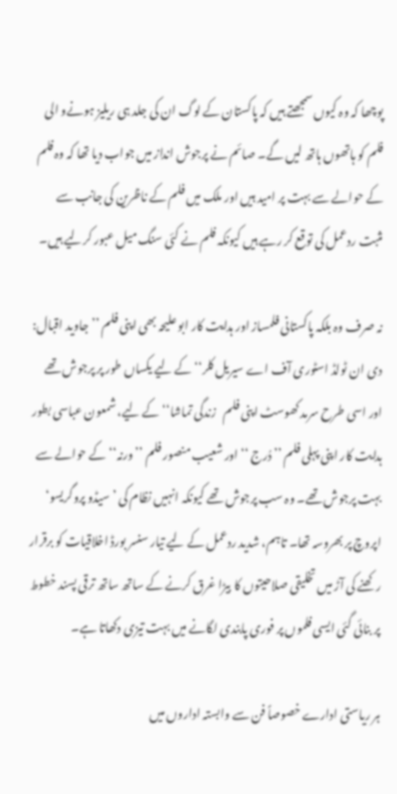پوچھا کہ وہ کیوں سمجھتے ہیں کہ پاکستان کے لوگ ان کی جلد ہی ریلیز ہونےو الی فلم کو ہاتھوں ہاتھ لیں گے۔ صائم نے پرجوش انداز میں جواب دیا تھا کہ وہ فلم کے حوالے سے بہت پر امید ہیں اور ملک میں فلم کے ناظرین کی جانب سے مثبت ردعمل کی توقع کر رہے ہیں کیونکہ فلم نے کئی سنگ میل عبور کرلیے ہیں۔

نہ صرف وہ بلکہ پاکستانی فلمساز اور ہدایت کار ابو علیحہ بھی اپنی فلم ’’جاوید اقبال: دی ان ٹولڈ اسٹوری آف اے سیریل کلر‘‘ کے لیے یکساں طور پر پرجوش تھے اور اسی طرح سرمد کھوسٹ اپنی فلم   زندگی تماشا‘‘ کے لیے، شمعون عباسی بطور ہدایت کار اپنی پہلی فلم ’’ دُرج ‘‘ اور شعیب منصور فلم ’’ ورنہ‘‘ کے حوالے سے بہت پرجوش تھے۔ وہ سب پرجوش تھے کیونکہ انہیں نظام کی ’سیڈو پروگریسو‘ اپروچ پر بھروسہ تھا۔ تاہم، شدید ردعمل کے لیے تیار سنسر بورڈ اخلاقیات کو برقرار رکھنے کی آڑ میں تخلیقی صلاحیتوں کا بیڑا غرق کرنے کے ساتھ ساتھ ترقی پسند خطوط پر بنائی گئی ایسی فلموں پر فوری پابندی لگانے میں بہت تیزی دکھاتا ہے۔

ہر ریاستی ادارے خصوصاً فن سے وابستہ اداروں میں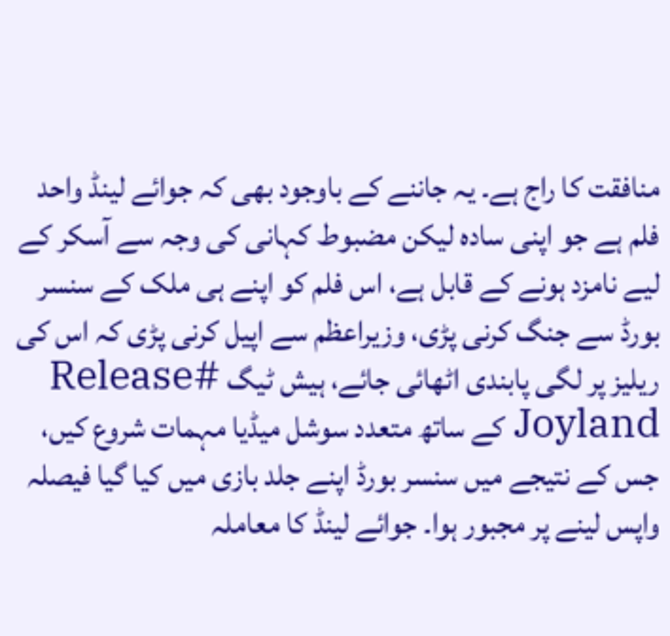منافقت کا راج ہے۔ یہ جاننے کے باوجود بھی کہ جوائے لینڈ واحد فلم ہے جو اپنی سادہ لیکن مضبوط کہانی کی وجہ سے آسکر کے لیے نامزد ہونے کے قابل ہے، اس فلم کو اپنے ہی ملک کے سنسر بورڈ سے جنگ کرنی پڑی، وزیراعظم سے اپیل کرنی پڑی کہ اس کی ریلیز پر لگی پابندی اٹھائی جائے، ہیش ٹیگ #Release Joyland کے ساتھ متعدد سوشل میڈیا مہمات شروع کیں، جس کے نتیجے میں سنسر بورڈ اپنے جلد بازی میں کیا گیا فیصلہ واپس لینے پر مجبور ہوا۔ جوائے لینڈ کا معاملہ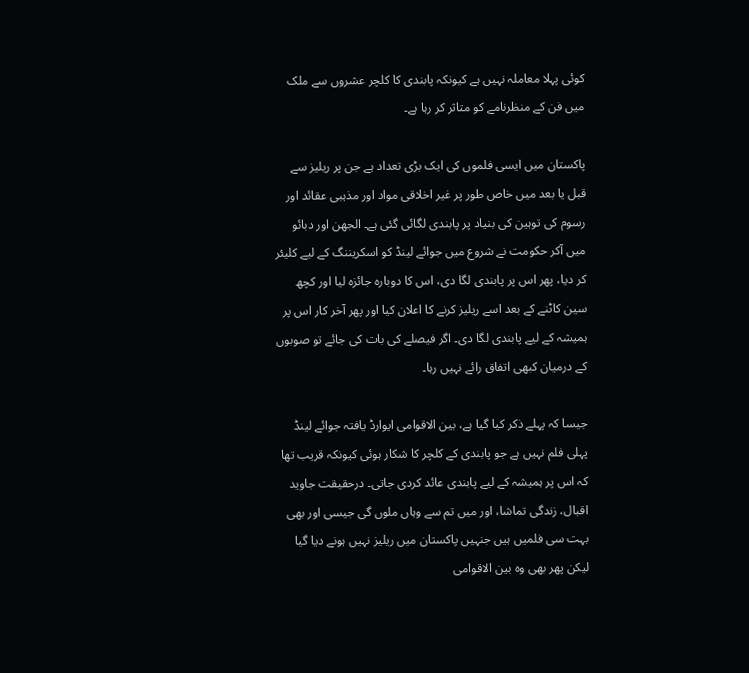کوئی پہلا معاملہ نہیں ہے کیونکہ پابندی کا کلچر عشروں سے ملک میں فن کے منظرنامے کو متاثر کر رہا ہے۔

پاکستان میں ایسی فلموں کی ایک بڑی تعداد ہے جن پر ریلیز سے قبل یا بعد میں خاص طور پر غیر اخلاقی مواد اور مذہبی عقائد اور رسوم کی توہین کی بنیاد پر پابندی لگائی گئی ہے۔ الجھن اور دبائو میں آکر حکومت نے شروع میں جوائے لینڈ کو اسکریننگ کے لیے کلیئر کر دیا، پھر اس پر پابندی لگا دی، اس کا دوبارہ جائزہ لیا اور کچھ سین کاٹنے کے بعد اسے ریلیز کرنے کا اعلان کیا اور پھر آخر کار اس پر ہمیشہ کے لیے پابندی لگا دی۔ اگر فیصلے کی بات کی جائے تو صوبوں کے درمیان کبھی اتفاق رائے نہیں رہا۔

جیسا کہ پہلے ذکر کیا گیا ہے، بین الاقوامی ایوارڈ یافتہ جوائے لینڈ پہلی فلم نہیں ہے جو پابندی کے کلچر کا شکار ہوئی کیونکہ قریب تھا کہ اس پر ہمیشہ کے لیے پابندی عائد کردی جاتی۔ درحقیقت جاوید اقبال، زندگی تماشا، اور میں تم سے وہاں ملوں گی جیسی اور بھی بہت سی فلمیں ہیں جنہیں پاکستان میں ریلیز نہیں ہونے دیا گیا لیکن پھر بھی وہ بین الاقوامی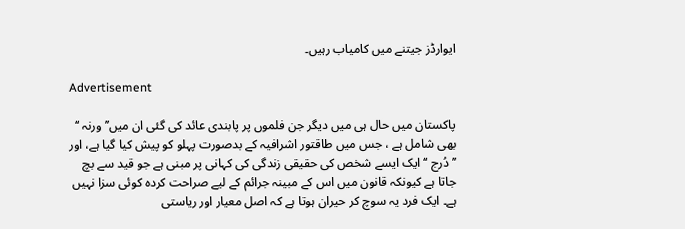ایوارڈز جیتنے میں کامیاب رہیں۔

Advertisement

پاکستان میں حال ہی میں دیگر جن فلموں پر پابندی عائد کی گئی ان میں’’ ورنہ ‘‘ بھی شامل ہے ، جس میں طاقتور اشرافیہ کے بدصورت پہلو کو پیش کیا گیا ہے، اور ’’ دُرج ‘‘ ایک ایسے شخص کی حقیقی زندگی کی کہانی پر مبنی ہے جو قید سے بچ جاتا ہے کیونکہ قانون میں اس کے مبینہ جرائم کے لیے صراحت کردہ کوئی سزا نہیں ہے۔ ایک فرد یہ سوچ کر حیران ہوتا ہے کہ اصل معیار اور ریاستی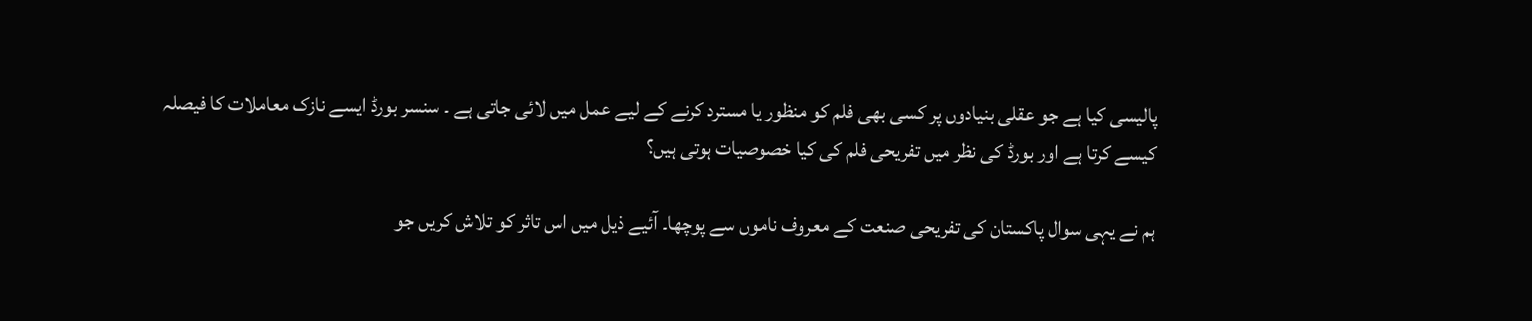پالیسی کیا ہے جو عقلی بنیادوں پر کسی بھی فلم کو منظور یا مسترد کرنے کے لیے عمل میں لائی جاتی ہے ۔ سنسر بورڈ ایسے نازک معاملات کا فیصلہ کیسے کرتا ہے اور بورڈ کی نظر میں تفریحی فلم کی کیا خصوصیات ہوتی ہیں؟

ہم نے یہی سوال پاکستان کی تفریحی صنعت کے معروف ناموں سے پوچھا۔ آئیے ذیل میں اس تاثر کو تلاش کریں جو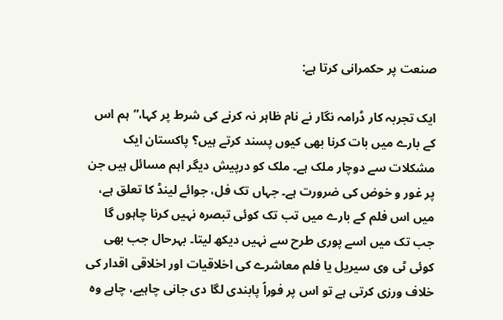صنعت پر حکمرانی کرتا ہے:

ایک تجربہ کار ڈرامہ نگار نے نام ظاہر نہ کرنے کی شرط پر کہا،”ہم اس کے بارے میں بات کرنا بھی کیوں پسند کرتے ہیں؟ پاکستان ایک مشکلات سے دوچار ملک ہے۔ ملک کو درپیش دیگر اہم مسائل ہیں جن پر غور و خوض کی ضرورت ہے۔ جہاں تک فل، جوائے لینڈ کا تعلق ہے، میں اس فلم کے بارے میں تب تک کوئی تبصرہ نہیں کرنا چاہوں گا جب تک میں اسے پوری طرح سے نہیں دیکھ لیتا۔ بہرحال جب بھی کوئی ٹی وی سیریل یا فلم معاشرے کی اخلاقیات اور اخلاقی اقدار کی خلاف ورزی کرتی ہے تو اس پر فوراً پابندی لگا دی جانی چاہیے، چاہے وہ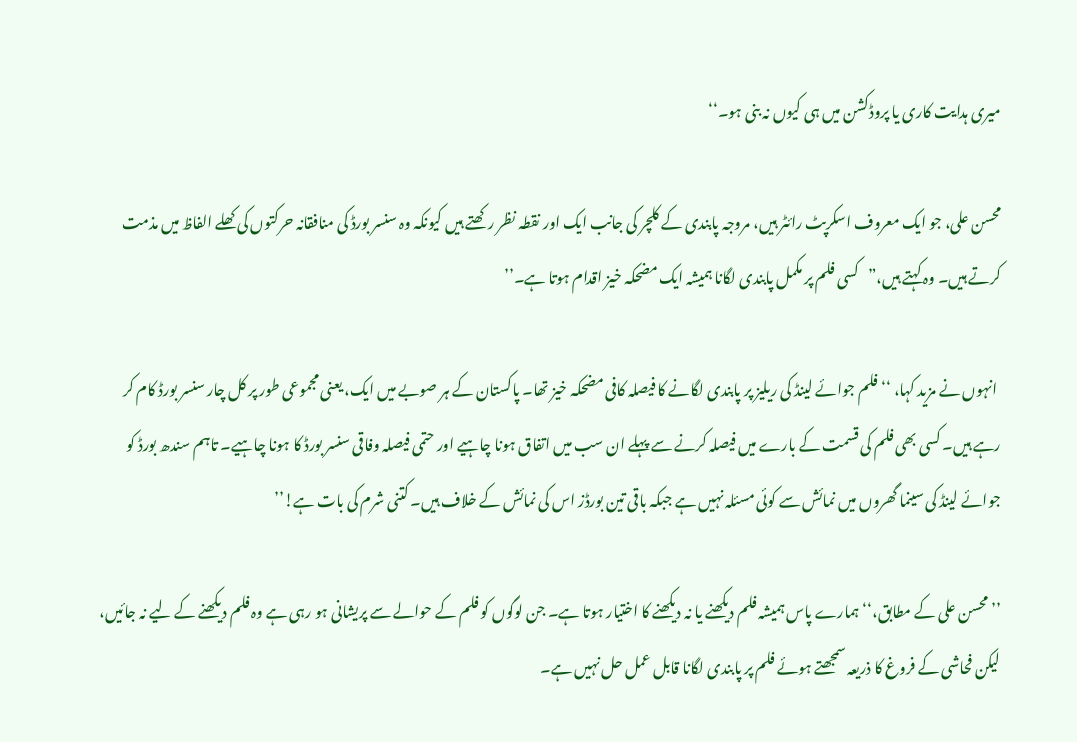میری ہدایت کاری یا پروڈکشن میں ہی کیوں نہ بنی ہو۔‘‘

محسن علی، جو ایک معروف اسکرپٹ رائٹر ہیں، مروجہ پابندی کے کلچر کی جانب ایک اور نقطہ نظر رکھتے ہیں کیونکہ وہ سنسر بورڈ کی منافقانہ حرکتوں کی کھلے الفاظ میں مذمت کرتے ہیں۔ وہ کہتے ہیں،”کسی فلم پر مکمل پابندی لگانا ہمیشہ ایک مضحکہ خیز اقدام ہوتا ہے۔’’

 انہوں نے مزید کہا، ‘‘ فلم جوائے لینڈ کی ریلیز پر پابندی لگانے کا فیصلہ کافی مضحکہ خیز تھا۔ پاکستان کے ہر صوبے میں ایک، یعنی مجموعی طور پر کل چار سنسر بورڈ کام کر رہے ہیں۔ کسی بھی فلم کی قسمت کے بارے میں فیصلہ کرنے سے پہلے ان سب میں اتفاق ہونا چاہیے اور حتمی فیصلہ وفاقی سنسر بورڈ کا ہونا چاہیے۔ تاہم سندھ بورڈ کو جوائے لینڈ کی سینما گھروں میں نمائش سے کوئی مسئلہ نہیں ہے جبکہ باقی تین بورڈز اس کی نمائش کے خلاف ہیں۔ کتنی شرم کی بات ہے!’’

’’محسن علی کے مطابق،‘‘ ہمارے پاس ہمیشہ فلم دیکھنے یا نہ دیکھنے کا اختیار ہوتا ہے۔ جن لوگوں کو فلم کے حوالے سے پریشانی ہو رہی ہے وہ فلم دیکھنے کے لیے نہ جائیں، لیکن فحاشی کے فروغ کا ذریعہ سمجھتے ہوئے فلم پر پابندی لگانا قابل عمل حل نہیں ہے۔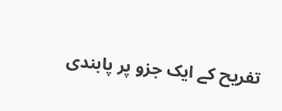تفریح کے ایک جزو پر پابندی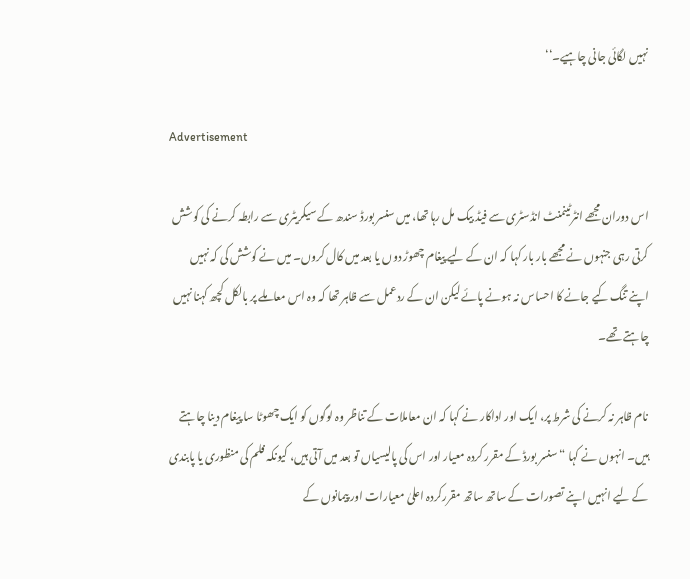نہیں لگائی جانی چاہیے۔‘‘

Advertisement

اس دوران مجھے انٹرٹینمنٹ انڈسٹری سے فیڈ بیک مل رہا تھا، میں سنسر بورڈ سندھ کے سیکریٹری سے رابطہ کرنے کی کوشش کرتی رہی جنہوں نے مجھے بار بار کہا کہ ان کے لیے پیغام چھوڑ دوں یا بعد میں کال کروں۔ میں نے کوشش کی کہ نہیں اپنے تنگ کیے جانے کا احساس نہ ہونے پائے لیکن ان کے ردعمل سے ظاہر تھا کہ وہ اس معاملے پر بالکل کچھ کہنا نہیں چاہتے تھے۔

نام ظاہر نہ کرنے کی شرط پر، ایک اور اداکار نے کہا کہ ان معاملات کے تناظر وہ لوگوں کو ایک چھوٹا سا پیغام دینا چاہتے ہیں۔ انہوں نے کہا “سنسر بورڈ کے مقرر کردہ معیار اور اس کی پالیسیاں تو بعد میں آتی ہیں، کیونکہ فلم کی منظوری یا پابندی کے لیے انہیں اپنے تصورات کے ساتھ ساتھ مقررکردہ اعلیٰ معیارات اور پیمانوں کے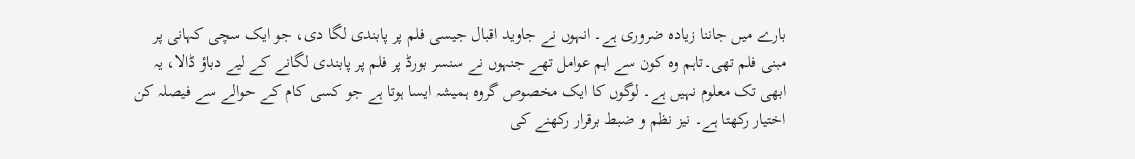بارے میں جاننا زیادہ ضروری ہے۔ انہوں نے جاوید اقبال جیسی فلم پر پابندی لگا دی، جو ایک سچی کہانی پر مبنی فلم تھی۔تاہم وہ کون سے اہم عوامل تھے جنہوں نے سنسر بورڈ پر فلم پر پابندی لگانے کے لیے دباؤ ڈالا، یہ ابھی تک معلوم نہیں ہے۔ لوگوں کا ایک مخصوص گروہ ہمیشہ ایسا ہوتا ہے جو کسی کام کے حوالے سے فیصلہ کن اختیار رکھتا ہے۔ نیز نظم و ضبط برقرار رکھنے کی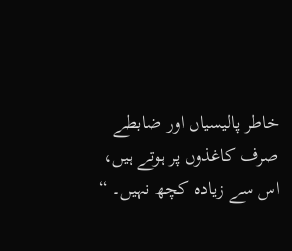خاطر پالیسیاں اور ضابطے صرف کاغذوں پر ہوتے ہیں، اس سے زیادہ کچھ نہیں۔ “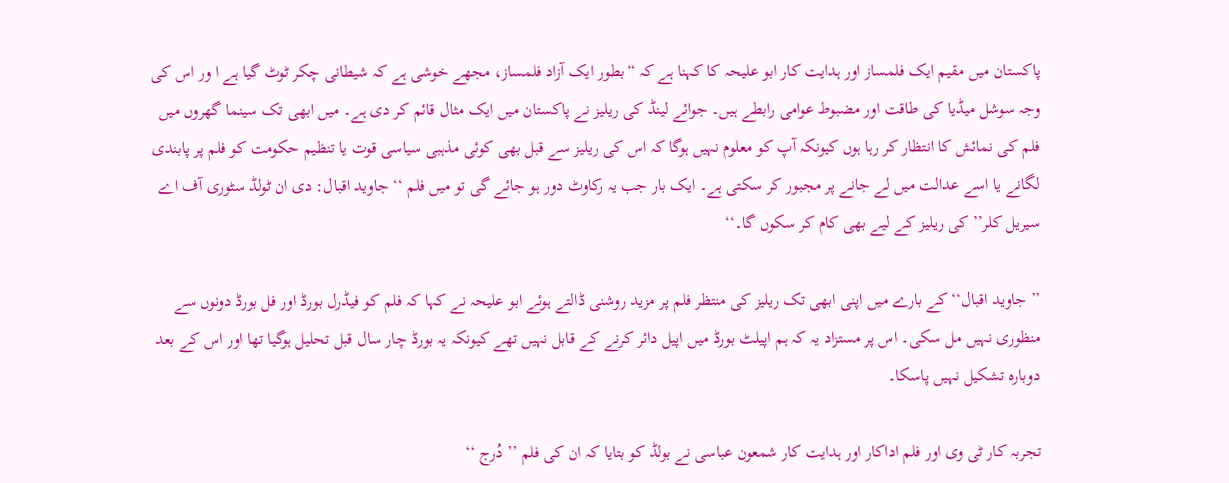پاکستان میں مقیم ایک فلمساز اور ہدایت کار ابو علیحہ کا کہنا ہے کہ “بطور ایک آزاد فلمساز، مجھے خوشی ہے کہ شیطانی چکر ٹوٹ گیا ہے ا ور اس کی وجہ سوشل میڈیا کی طاقت اور مضبوط عوامی رابطے ہیں۔ جوائے لینڈ کی ریلیز نے پاکستان میں ایک مثال قائم کر دی ہے۔ میں ابھی تک سینما گھروں میں فلم کی نمائش کا انتظار کر رہا ہوں کیونکہ آپ کو معلوم نہیں ہوگا کہ اس کی ریلیز سے قبل بھی کوئی مذہبی سیاسی قوت یا تنظیم حکومت کو فلم پر پابندی لگانے یا اسے عدالت میں لے جانے پر مجبور کر سکتی ہے۔ ایک بار جب یہ رکاوٹ دور ہو جائے گی تو میں فلم ‘‘ جاوید اقبال: دی ان ٹولڈ سٹوری آف اے سیریل کلر’’ کی ریلیز کے لیے بھی کام کر سکوں گا۔‘‘

’’ جاوید اقبال‘‘ کے بارے میں اپنی ابھی تک ریلیز کی منتظر فلم پر مزید روشنی ڈالتے ہوئے ابو علیحہ نے کہا کہ فلم کو فیڈرل بورڈ اور فل بورڈ دونوں سے منظوری نہیں مل سکی۔ اس پر مستزاد یہ کہ ہم اپیلٹ بورڈ میں اپیل دائر کرنے کے قابل نہیں تھے کیونکہ یہ بورڈ چار سال قبل تحلیل ہوگیا تھا اور اس کے بعد دوبارہ تشکیل نہیں پاسکا۔

تجربہ کار ٹی وی اور فلم اداکار اور ہدایت کار شمعون عباسی نے بولڈ کو بتایا کہ ان کی فلم ’’ دُرج ‘‘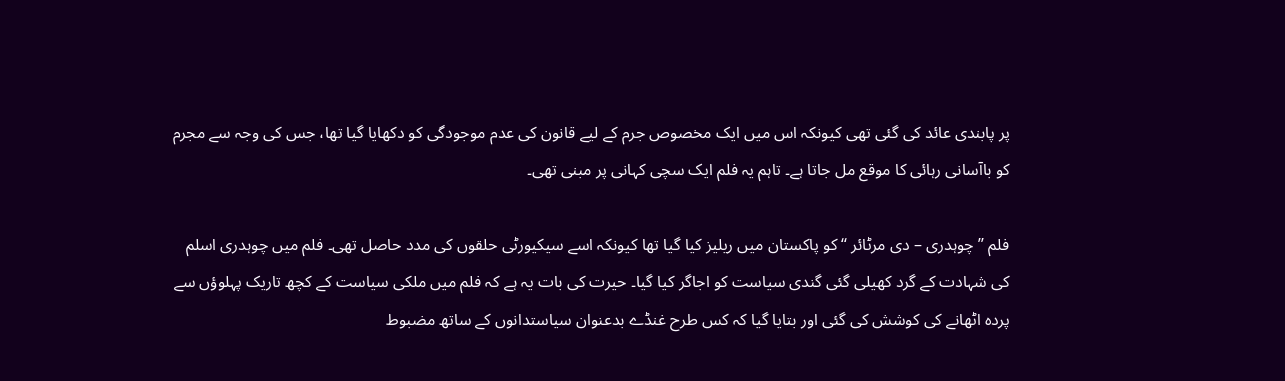پر پابندی عائد کی گئی تھی کیونکہ اس میں ایک مخصوص جرم کے لیے قانون کی عدم موجودگی کو دکھایا گیا تھا، جس کی وجہ سے مجرم کو باآسانی رہائی کا موقع مل جاتا ہے۔ تاہم یہ فلم ایک سچی کہانی پر مبنی تھی۔

فلم ’’ چوہدری – دی مرٹائر ‘‘ کو پاکستان میں ریلیز کیا گیا تھا کیونکہ اسے سیکیورٹی حلقوں کی مدد حاصل تھی۔ فلم میں چوہدری اسلم کی شہادت کے گرد کھیلی گئی گندی سیاست کو اجاگر کیا گیا۔ حیرت کی بات یہ ہے کہ فلم میں ملکی سیاست کے کچھ تاریک پہلوؤں سے پردہ اٹھانے کی کوشش کی گئی اور بتایا گیا کہ کس طرح غنڈے بدعنوان سیاستدانوں کے ساتھ مضبوط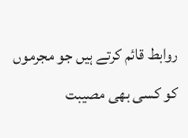روابط قائم کرتے ہیں جو مجرموں کو کسی بھی مصیبت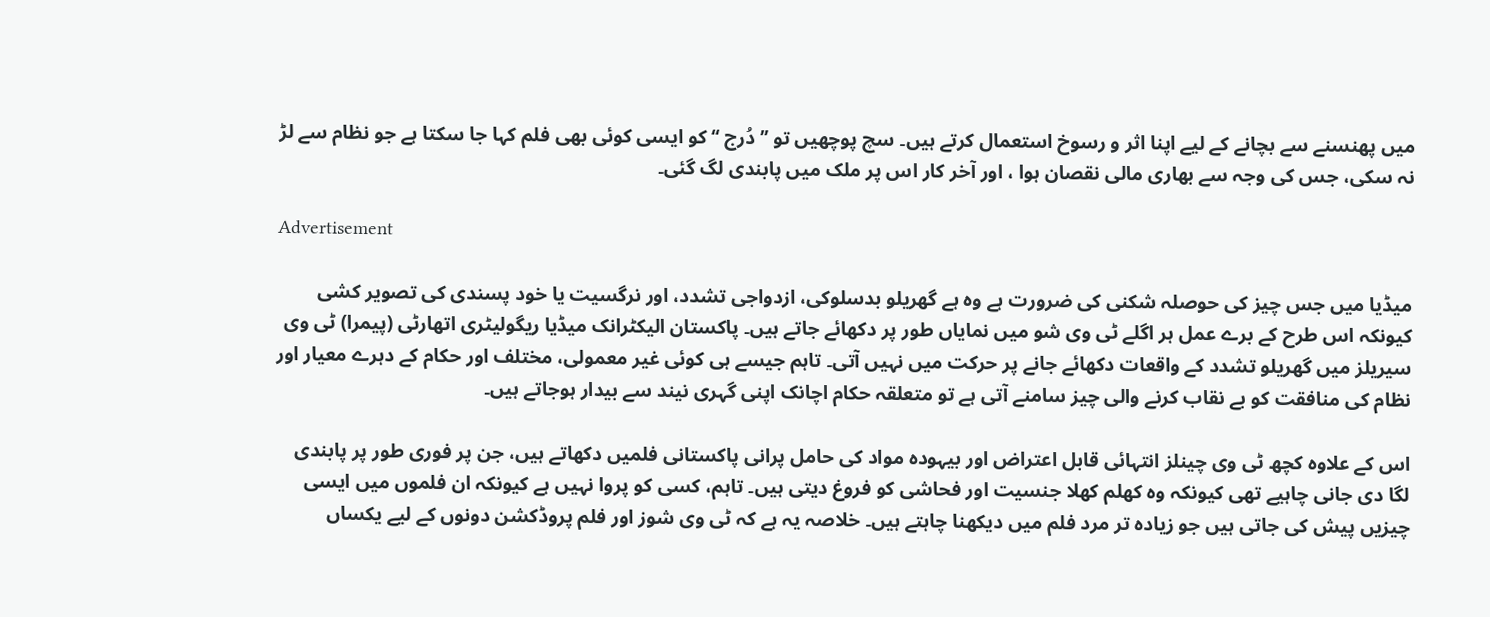میں پھنسنے سے بچانے کے لیے اپنا اثر و رسوخ استعمال کرتے ہیں۔ سچ پوچھیں تو ’’ دُرج ‘‘ کو ایسی کوئی بھی فلم کہا جا سکتا ہے جو نظام سے لڑ نہ سکی، جس کی وجہ سے بھاری مالی نقصان ہوا ، اور آخر کار اس پر ملک میں پابندی لگ گئی۔

Advertisement

میڈیا میں جس چیز کی حوصلہ شکنی کی ضرورت ہے وہ ہے گھریلو بدسلوکی، ازدواجی تشدد، اور نرگسیت یا خود پسندی کی تصویر کشی کیونکہ اس طرح کے برے عمل ہر اگلے ٹی وی شو میں نمایاں طور پر دکھائے جاتے ہیں۔ پاکستان الیکٹرانک میڈیا ریگولیٹری اتھارٹی (پیمرا) ٹی وی سیریلز میں گھریلو تشدد کے واقعات دکھائے جانے پر حرکت میں نہیں آتی۔ تاہم جیسے ہی کوئی غیر معمولی، مختلف اور حکام کے دہرے معیار اور نظام کی منافقت کو بے نقاب کرنے والی چیز سامنے آتی ہے تو متعلقہ حکام اچانک اپنی گہری نیند سے بیدار ہوجاتے ہیں۔

اس کے علاوہ کچھ ٹی وی چینلز انتہائی قابل اعتراض اور بیہودہ مواد کی حامل پرانی پاکستانی فلمیں دکھاتے ہیں، جن پر فوری طور پر پابندی لگا دی جانی چاہیے تھی کیونکہ وہ کھلم کھلا جنسیت اور فحاشی کو فروغ دیتی ہیں۔ تاہم، کسی کو پروا نہیں ہے کیونکہ ان فلموں میں ایسی چیزیں پیش کی جاتی ہیں جو زیادہ تر مرد فلم میں دیکھنا چاہتے ہیں۔ خلاصہ یہ ہے کہ ٹی وی شوز اور فلم پروڈکشن دونوں کے لیے یکساں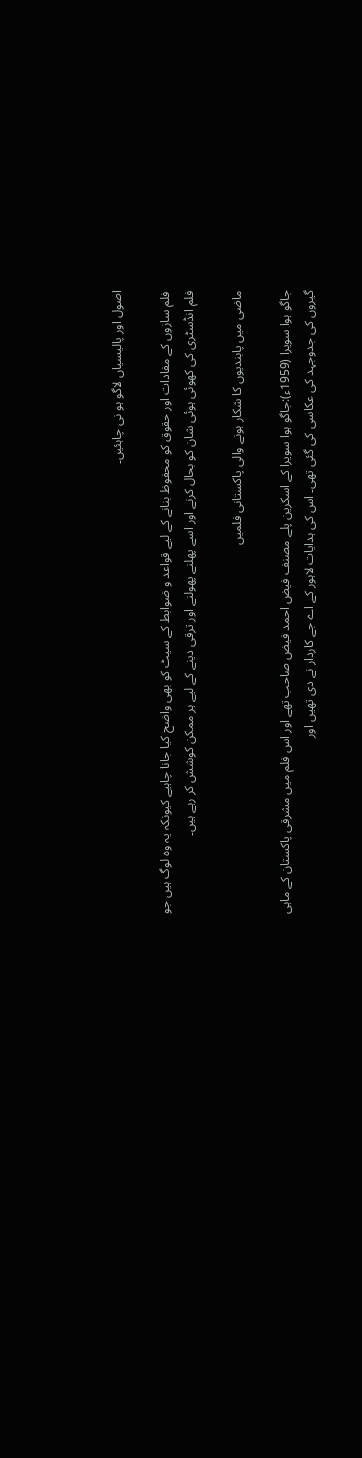اصول اور پالیسیاں لاگو ہو نی چاہئیں۔

فلم سازوں کے مفادات اور حقوق کو محفوظ بنانے کے لیے قواعد و ضوابط کے سیٹ کو بھی واضح کیا جانا چاہیے کیونکہ یہ وہ لوگ ہیں جو فلم انڈسٹری کی کھوئی ہوئی شان کو بحال کرنے اور اسے پھلنے پھولنے اور ترقی دینے کے لیے ہر ممکن کوشش کر رہے ہیں۔

ماضی میں پابندیوں کا شکار ہونے والی پاکستانی فلمیں

جاگو ہوا سویرا (1959ء):جاگو ہوا سویرا کے اسکرین پلے مصنف فیض احمد فیض صاحب تھے اور اس فلم میں مشرقی پاکستان کے ماہی گیروں کی جدوجہد کی عکاسی کی گئی تھی۔ اس کی ہدایات لاہور کے اے جے کاردار نے دی تھیں اور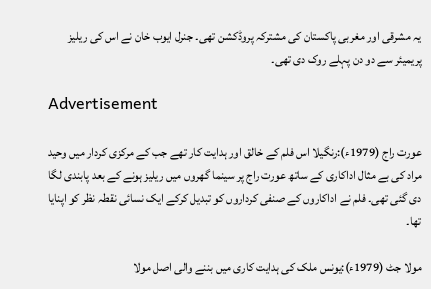یہ مشرقی اور مغربی پاکستان کی مشترکہ پروڈکشن تھی۔ جنرل ایوب خان نے اس کی ریلیز پریمیئر سے دو دن پہلے روک دی تھی۔

Advertisement

عورت راج (1979ء):رنگیلا اس فلم کے خالق اور ہدایت کار تھے جب کے مرکزی کردار میں وحید مراد کی بے مثال اداکاری کے ساتھ عورت راج پر سینما گھروں میں ریلیز ہونے کے بعد پابندی لگا دی گئی تھی۔ فلم نے اداکاروں کے صنفی کرداروں کو تبدیل کرکے ایک نسائی نقطہ نظر کو اپنایا تھا۔

مولا جٹ (1979ء):یونس ملک کی ہدایت کاری میں بننے والی اصل مولا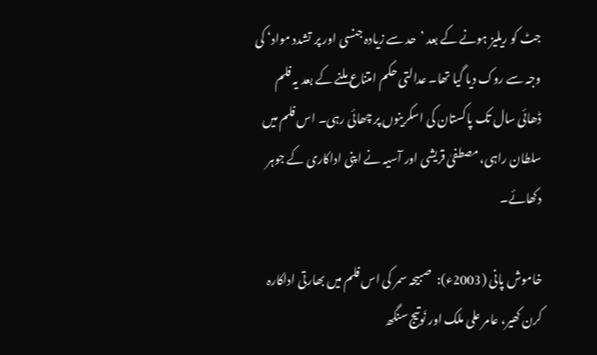جٹ کو ریلیز ہونے کے بعد ’حد سے زیادہ جنسی اور پر تشدد مواد‘ کی وجہ سے روک دیا گیا تھا۔ عدالتی حکم امتناع ملنے کے بعد یہ فلم ڈھائی سال تک پاکستان کی اسکرینوں پر چھائی رہی۔ اس فلم میں سلطان راہی، مصطفیٰ قریشی اور آسیہ نے اپنی اداکاری کے جوہر دکھائے۔

خاموش پانی (2003ء):  صبیحہ سمر کی اس فلم میں بھارتی اداکارہ کرن کھیر، عامر علی ملک اور نَوتیج سنگھ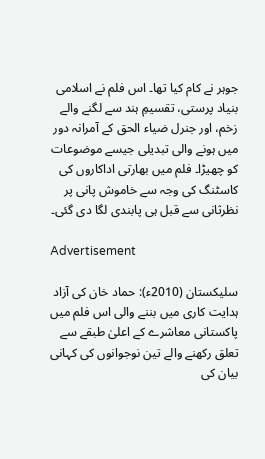جوہر نے کام کیا تھا۔ اس فلم نے اسلامی بنیاد پرستی، تقسیمِ ہند سے لگنے والے زخم، اور جنرل ضیاء الحق کے آمرانہ دور میں ہونے والی تبدیلی جیسے موضوعات کو چھیڑا۔ فلم میں بھارتی اداکاروں کی کاسٹنگ کی وجہ سے خاموش پانی پر نظرثانی سے قبل ہی پابندی لگا دی گئی۔

Advertisement

سلیکستان (2010ء): حماد خان کی آزاد ہدایت کاری میں بننے والی اس فلم میں پاکستانی معاشرے کے اعلیٰ طبقے سے تعلق رکھنے والے تین نوجوانوں کی کہانی بیان کی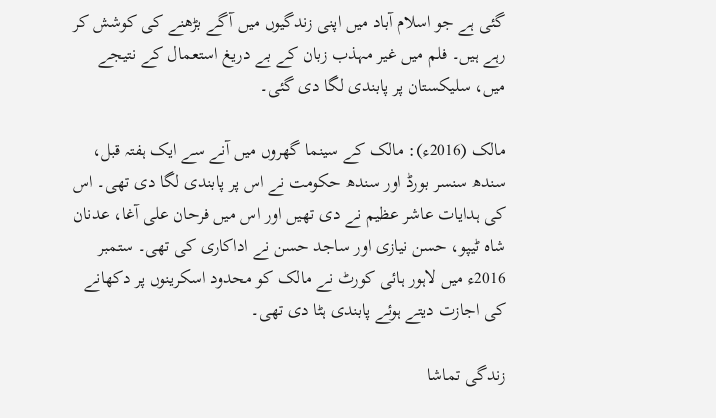گئی ہے جو اسلام آباد میں اپنی زندگیوں میں آگے بڑھنے کی کوشش کر رہے ہیں۔ فلم میں غیر مہذب زبان کے بے دریغ استعمال کے نتیجے میں، سلیکستان پر پابندی لگا دی گئی۔

مالک (2016ء): مالک کے سینما گھروں میں آنے سے ایک ہفتہ قبل، سندھ سنسر بورڈ اور سندھ حکومت نے اس پر پابندی لگا دی تھی۔ اس کی ہدایات عاشر عظیم نے دی تھیں اور اس میں فرحان علی آغا، عدنان شاہ ٹیپو، حسن نیازی اور ساجد حسن نے اداکاری کی تھی۔ ستمبر 2016ء میں لاہور ہائی کورٹ نے مالک کو محدود اسکرینوں پر دکھانے کی اجازت دیتے ہوئے پابندی ہٹا دی تھی۔

زندگی تماشا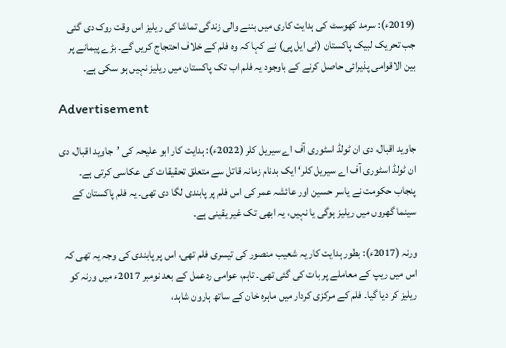(2019ء): سرمد کھوسٹ کی ہدایت کاری میں بننے والی زندگی تماشا کی ریلیز اس وقت روک دی گئی جب تحریک لبیک پاکستان (ٹی ایل پی) نے کہا کہ وہ فلم کے خلاف احتجاج کریں گے۔ بڑے پیمانے پر بین الاقوامی پذیرائی حاصل کرنے کے باوجود یہ فلم اب تک پاکستان میں ریلیز نہیں ہو سکی ہے۔

Advertisement

جاوید اقبال، دی ان ٹولڈ اسٹوری آف اے سیریل کلر (2022ء): ہدایت کار ابو علیحہ کی ’جاوید اقبال، دی ان ٹولڈ اسٹوری آف اے سیریل کلر‘ ایک بدنام زمانہ قاتل سے متعلق تحقیقات کی عکاسی کرتی ہے۔ پنجاب حکومت نے یاسر حسین اور عائشہ عمر کی اس فلم پر پابندی لگا دی تھی۔ یہ فلم پاکستان کے سینما گھروں میں ریلیز ہوگی یا نہیں، یہ ابھی تک غیر یقینی ہے۔

ورنہ (2017ء): بطور ہدایت کار یہ شعیب منصور کی تیسری فلم تھی، اس پر پابندی کی وجہ یہ تھی کہ اس میں ریپ کے معاملے پر بات کی گئی تھی۔ تاہم، عوامی ردعمل کے بعد نومبر 2017ء میں ورنہ کو ریلیز کر دیا گیا۔ فلم کے مرکزی کردار میں ماہرہ خان کے ساتھ ہارون شاہد،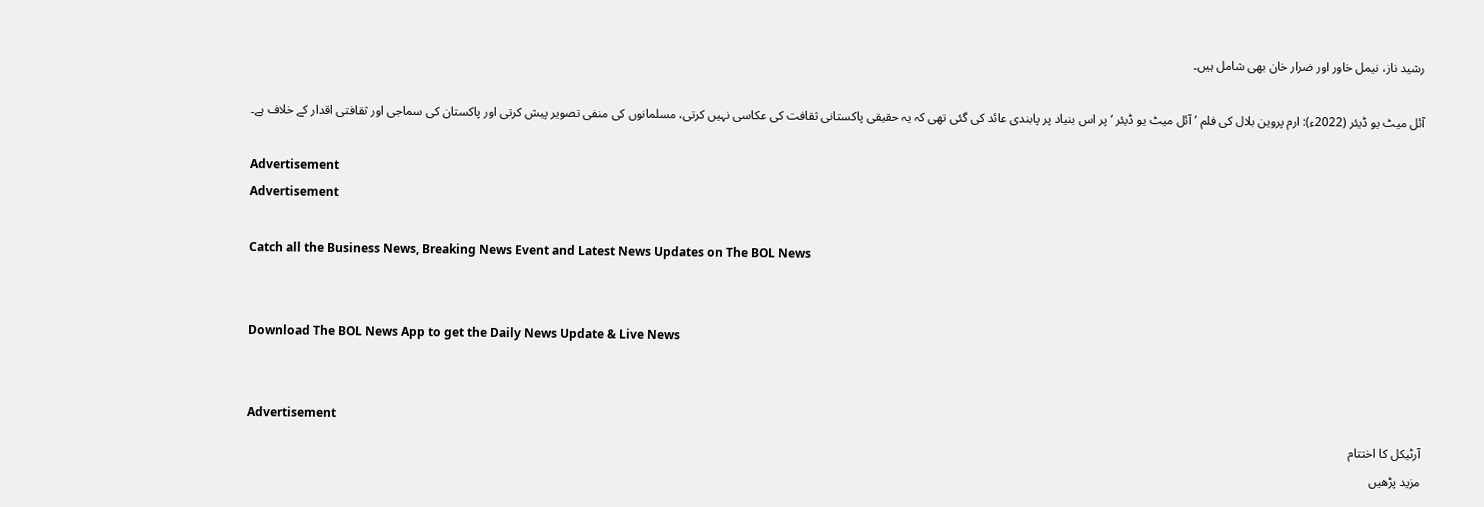رشید ناز، نیمل خاور اور ضرار خان بھی شامل ہیں۔

آئل میٹ یو ڈیئر (2022ء): ارم پروین بلال کی فلم ’آئل میٹ یو ڈیئر ‘ پر اس بنیاد پر پابندی عائد کی گئی تھی کہ یہ حقیقی پاکستانی ثقافت کی عکاسی نہیں کرتی، مسلمانوں کی منفی تصویر پیش کرتی اور پاکستان کی سماجی اور ثقافتی اقدار کے خلاف ہے۔

Advertisement
Advertisement

Catch all the Business News, Breaking News Event and Latest News Updates on The BOL News


Download The BOL News App to get the Daily News Update & Live News


Advertisement
آرٹیکل کا اختتام
مزید پڑھیں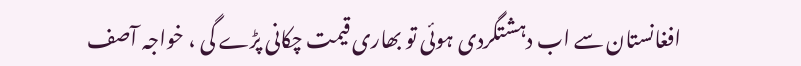افغانستان سے اب دہشتگردی ہوئی تو بھاری قیمت چکانی پڑے گی ، خواجہ آصف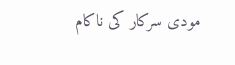مودی سرکار کی ناکام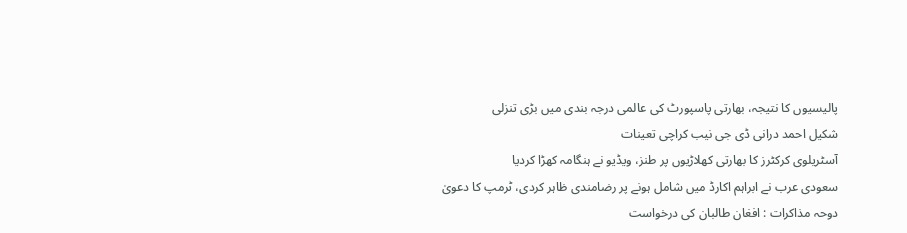پالیسیوں کا نتیجہ، بھارتی پاسپورٹ کی عالمی درجہ بندی میں بڑی تنزلی
شکیل احمد درانی ڈی جی نیب کراچی تعینات
آسٹریلوی کرکٹرز کا بھارتی کھلاڑیوں پر طنز، ویڈیو نے ہنگامہ کھڑا کردیا
سعودی عرب نے ابراہم اکارڈ میں شامل ہونے پر رضامندی ظاہر کردی، ٹرمپ کا دعویٰ
دوحہ مذاکرات : افغان طالبان کی درخواست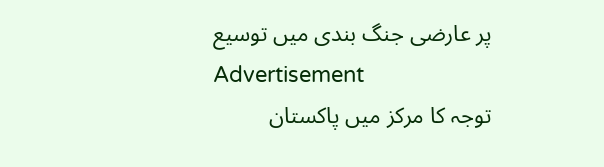پر عارضی جنگ بندی میں توسیع
Advertisement
توجہ کا مرکز میں پاکستان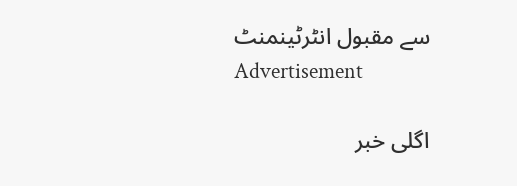سے مقبول انٹرٹینمنٹ
Advertisement

اگلی خبر